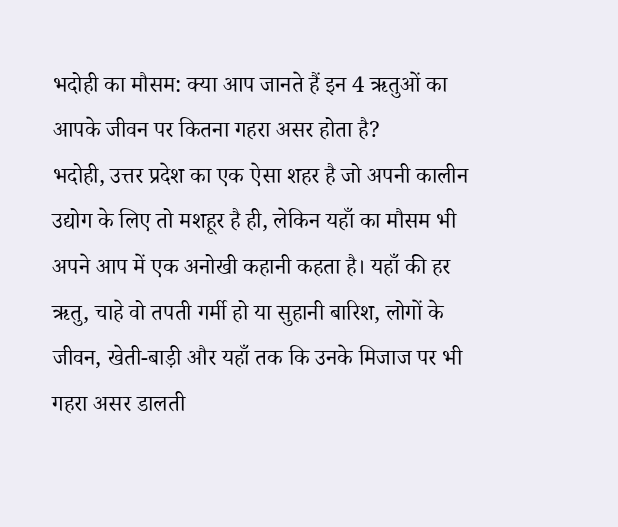भदोही का मौसम: क्या आप जानते हैं इन 4 ऋतुओं का आपके जीवन पर कितना गहरा असर होता है?
भदोही, उत्तर प्रदेश का एक ऐसा शहर है जो अपनी कालीन उद्योग के लिए तो मशहूर है ही, लेकिन यहाँ का मौसम भी अपने आप में एक अनोखी कहानी कहता है। यहाँ की हर ऋतु, चाहे वो तपती गर्मी हो या सुहानी बारिश, लोगों के जीवन, खेती-बाड़ी और यहाँ तक कि उनके मिजाज पर भी गहरा असर डालती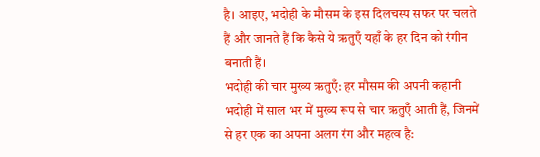है। आइए, भदोही के मौसम के इस दिलचस्प सफर पर चलते हैं और जानते हैं कि कैसे ये ऋतुएँ यहाँ के हर दिन को रंगीन बनाती हैं।
भदोही की चार मुख्य ऋतुएँ: हर मौसम की अपनी कहानी
भदोही में साल भर में मुख्य रूप से चार ऋतुएँ आती हैं, जिनमें से हर एक का अपना अलग रंग और महत्व है: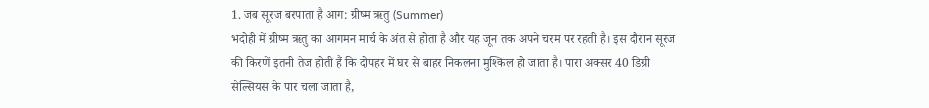1. जब सूरज बरपाता है आग: ग्रीष्म ऋतु (Summer)
भदोही में ग्रीष्म ऋतु का आगमन मार्च के अंत से होता है और यह जून तक अपने चरम पर रहती है। इस दौरान सूरज की किरणें इतनी तेज होती हैं कि दोपहर में घर से बाहर निकलना मुश्किल हो जाता है। पारा अक्सर 40 डिग्री सेल्सियस के पार चला जाता है,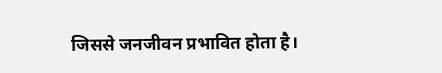जिससे जनजीवन प्रभावित होता है।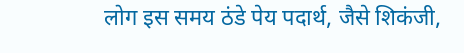लोग इस समय ठंडे पेय पदार्थ, जैसे शिकंजी,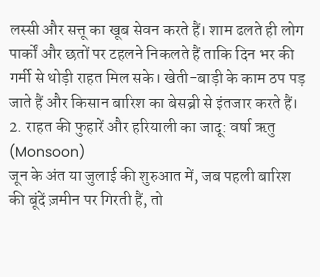लस्सी और सत्तू का खूब सेवन करते हैं। शाम ढलते ही लोग पार्कों और छतों पर टहलने निकलते हैं ताकि दिन भर की गर्मी से थोड़ी राहत मिल सके। खेती-बाड़ी के काम ठप पड़ जाते हैं और किसान बारिश का बेसब्री से इंतजार करते हैं।
2. राहत की फुहारें और हरियाली का जादू: वर्षा ऋतु (Monsoon)
जून के अंत या जुलाई की शुरुआत में, जब पहली बारिश की बूंदें ज़मीन पर गिरती हैं, तो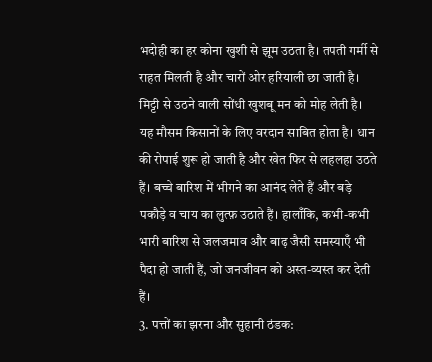भदोही का हर कोना खुशी से झूम उठता है। तपती गर्मी से राहत मिलती है और चारों ओर हरियाली छा जाती है। मिट्टी से उठने वाली सोंधी खुशबू मन को मोह लेती है।
यह मौसम किसानों के लिए वरदान साबित होता है। धान की रोपाई शुरू हो जाती है और खेत फिर से लहलहा उठते हैं। बच्चे बारिश में भीगने का आनंद लेते हैं और बड़े पकौड़े व चाय का लुत्फ़ उठाते हैं। हालाँकि, कभी-कभी भारी बारिश से जलजमाव और बाढ़ जैसी समस्याएँ भी पैदा हो जाती हैं, जो जनजीवन को अस्त-व्यस्त कर देती हैं।
3. पत्तों का झरना और सुहानी ठंडक: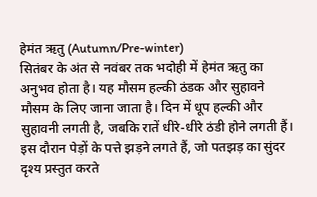हेमंत ऋतु (Autumn/Pre-winter)
सितंबर के अंत से नवंबर तक भदोही में हेमंत ऋतु का अनुभव होता है। यह मौसम हल्की ठंडक और सुहावने मौसम के लिए जाना जाता है। दिन में धूप हल्की और सुहावनी लगती है, जबकि रातें धीरे-धीरे ठंडी होने लगती हैं।
इस दौरान पेड़ों के पत्ते झड़ने लगते हैं, जो पतझड़ का सुंदर दृश्य प्रस्तुत करते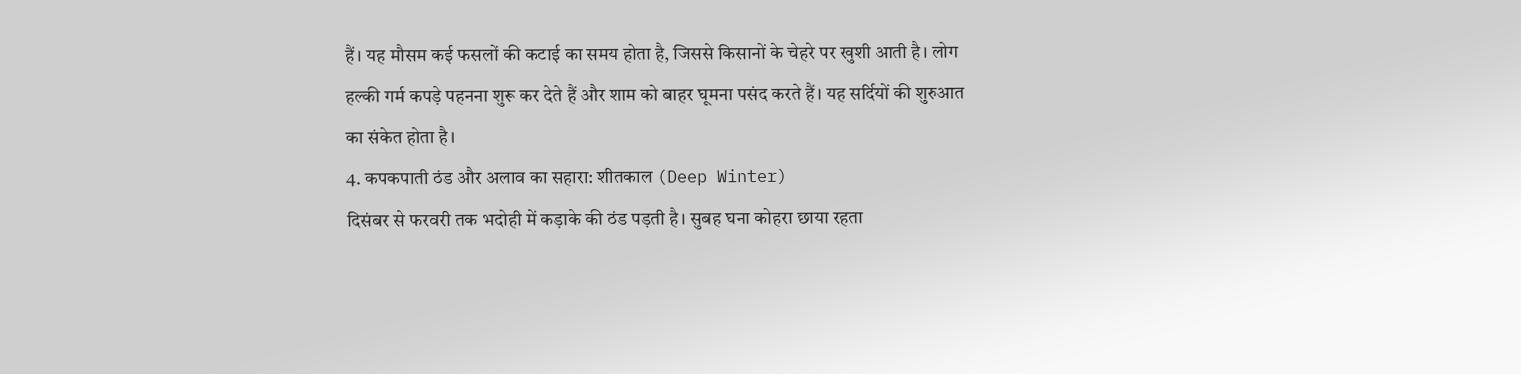हैं। यह मौसम कई फसलों की कटाई का समय होता है, जिससे किसानों के चेहरे पर खुशी आती है। लोग हल्की गर्म कपड़े पहनना शुरू कर देते हैं और शाम को बाहर घूमना पसंद करते हैं। यह सर्दियों की शुरुआत का संकेत होता है।
4. कपकपाती ठंड और अलाव का सहारा: शीतकाल (Deep Winter)
दिसंबर से फरवरी तक भदोही में कड़ाके की ठंड पड़ती है। सुबह घना कोहरा छाया रहता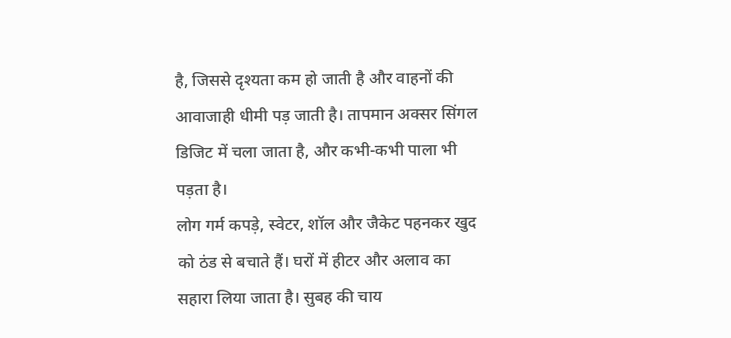है, जिससे दृश्यता कम हो जाती है और वाहनों की आवाजाही धीमी पड़ जाती है। तापमान अक्सर सिंगल डिजिट में चला जाता है, और कभी-कभी पाला भी पड़ता है।
लोग गर्म कपड़े, स्वेटर, शॉल और जैकेट पहनकर खुद को ठंड से बचाते हैं। घरों में हीटर और अलाव का सहारा लिया जाता है। सुबह की चाय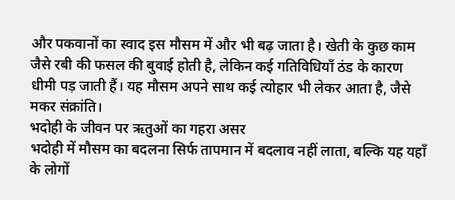और पकवानों का स्वाद इस मौसम में और भी बढ़ जाता है। खेती के कुछ काम जैसे रबी की फसल की बुवाई होती है, लेकिन कई गतिविधियाँ ठंड के कारण धीमी पड़ जाती हैं। यह मौसम अपने साथ कई त्योहार भी लेकर आता है, जैसे मकर संक्रांति।
भदोही के जीवन पर ऋतुओं का गहरा असर
भदोही में मौसम का बदलना सिर्फ तापमान में बदलाव नहीं लाता, बल्कि यह यहाँ के लोगों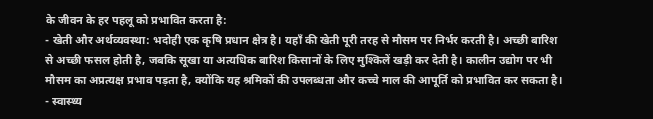के जीवन के हर पहलू को प्रभावित करता है:
- खेती और अर्थव्यवस्था: भदोही एक कृषि प्रधान क्षेत्र है। यहाँ की खेती पूरी तरह से मौसम पर निर्भर करती है। अच्छी बारिश से अच्छी फसल होती है, जबकि सूखा या अत्यधिक बारिश किसानों के लिए मुश्किलें खड़ी कर देती है। कालीन उद्योग पर भी मौसम का अप्रत्यक्ष प्रभाव पड़ता है, क्योंकि यह श्रमिकों की उपलब्धता और कच्चे माल की आपूर्ति को प्रभावित कर सकता है।
- स्वास्थ्य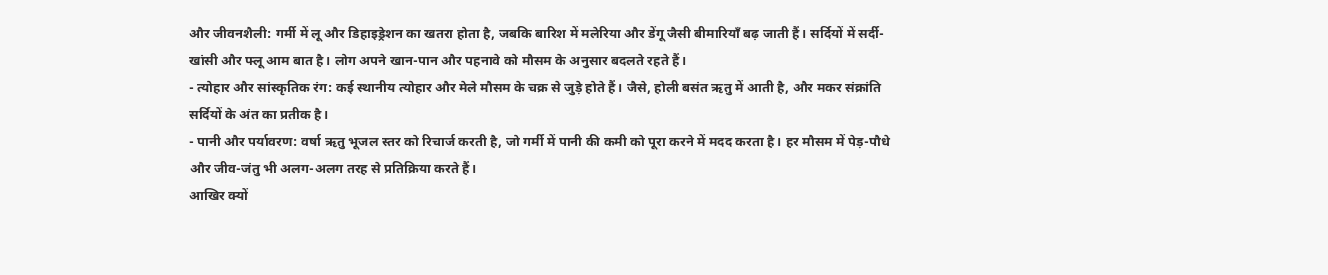और जीवनशैली: गर्मी में लू और डिहाइड्रेशन का खतरा होता है, जबकि बारिश में मलेरिया और डेंगू जैसी बीमारियाँ बढ़ जाती हैं। सर्दियों में सर्दी-खांसी और फ्लू आम बात है। लोग अपने खान-पान और पहनावे को मौसम के अनुसार बदलते रहते हैं।
- त्योहार और सांस्कृतिक रंग: कई स्थानीय त्योहार और मेले मौसम के चक्र से जुड़े होते हैं। जैसे, होली बसंत ऋतु में आती है, और मकर संक्रांति सर्दियों के अंत का प्रतीक है।
- पानी और पर्यावरण: वर्षा ऋतु भूजल स्तर को रिचार्ज करती है, जो गर्मी में पानी की कमी को पूरा करने में मदद करता है। हर मौसम में पेड़-पौधे और जीव-जंतु भी अलग-अलग तरह से प्रतिक्रिया करते हैं।
आखिर क्यों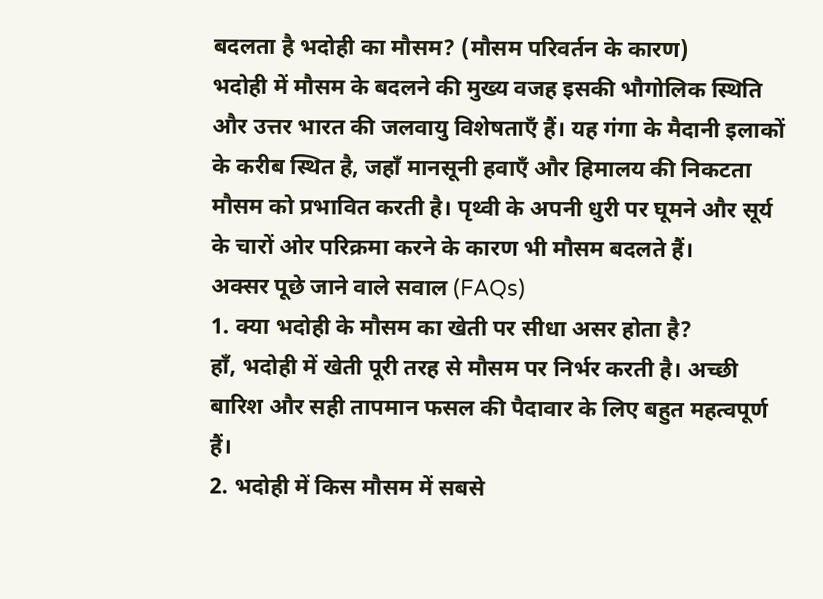बदलता है भदोही का मौसम? (मौसम परिवर्तन के कारण)
भदोही में मौसम के बदलने की मुख्य वजह इसकी भौगोलिक स्थिति और उत्तर भारत की जलवायु विशेषताएँ हैं। यह गंगा के मैदानी इलाकों के करीब स्थित है, जहाँ मानसूनी हवाएँ और हिमालय की निकटता मौसम को प्रभावित करती है। पृथ्वी के अपनी धुरी पर घूमने और सूर्य के चारों ओर परिक्रमा करने के कारण भी मौसम बदलते हैं।
अक्सर पूछे जाने वाले सवाल (FAQs)
1. क्या भदोही के मौसम का खेती पर सीधा असर होता है?
हाँ, भदोही में खेती पूरी तरह से मौसम पर निर्भर करती है। अच्छी बारिश और सही तापमान फसल की पैदावार के लिए बहुत महत्वपूर्ण हैं।
2. भदोही में किस मौसम में सबसे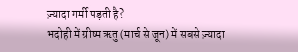ज़्यादा गर्मी पड़ती है?
भदोही में ग्रीष्म ऋतु (मार्च से जून) में सबसे ज़्यादा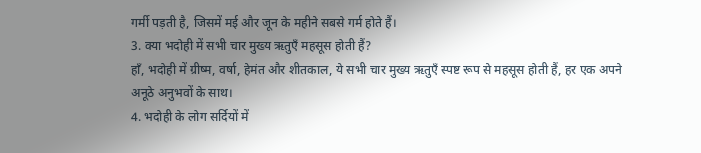गर्मी पड़ती है, जिसमें मई और जून के महीने सबसे गर्म होते हैं।
3. क्या भदोही में सभी चार मुख्य ऋतुएँ महसूस होती हैं?
हाँ, भदोही में ग्रीष्म, वर्षा, हेमंत और शीतकाल, ये सभी चार मुख्य ऋतुएँ स्पष्ट रूप से महसूस होती हैं, हर एक अपने अनूठे अनुभवों के साथ।
4. भदोही के लोग सर्दियों में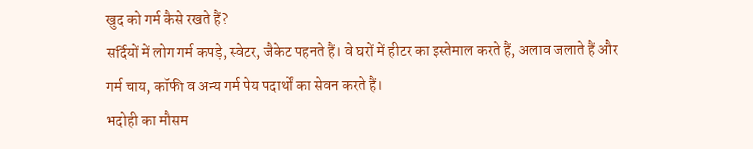खुद को गर्म कैसे रखते हैं?
सर्दियों में लोग गर्म कपड़े, स्वेटर, जैकेट पहनते हैं। वे घरों में हीटर का इस्तेमाल करते हैं, अलाव जलाते हैं और गर्म चाय, कॉफी व अन्य गर्म पेय पदार्थों का सेवन करते हैं।
भदोही का मौसम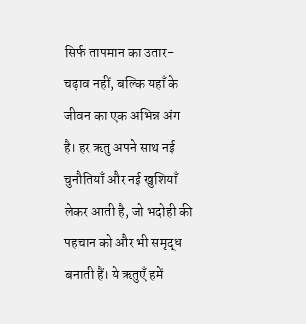सिर्फ तापमान का उतार-चढ़ाव नहीं, बल्कि यहाँ के जीवन का एक अभिन्न अंग है। हर ऋतु अपने साथ नई चुनौतियाँ और नई खुशियाँ लेकर आती है, जो भदोही की पहचान को और भी समृद्ध बनाती हैं। ये ऋतुएँ हमें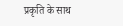प्रकृति के साथ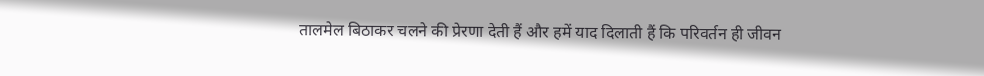तालमेल बिठाकर चलने की प्रेरणा देती हैं और हमें याद दिलाती हैं कि परिवर्तन ही जीवन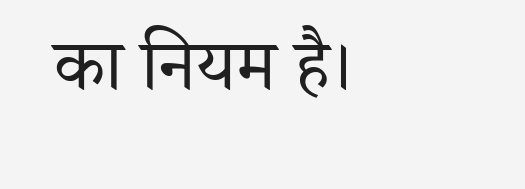का नियम है।